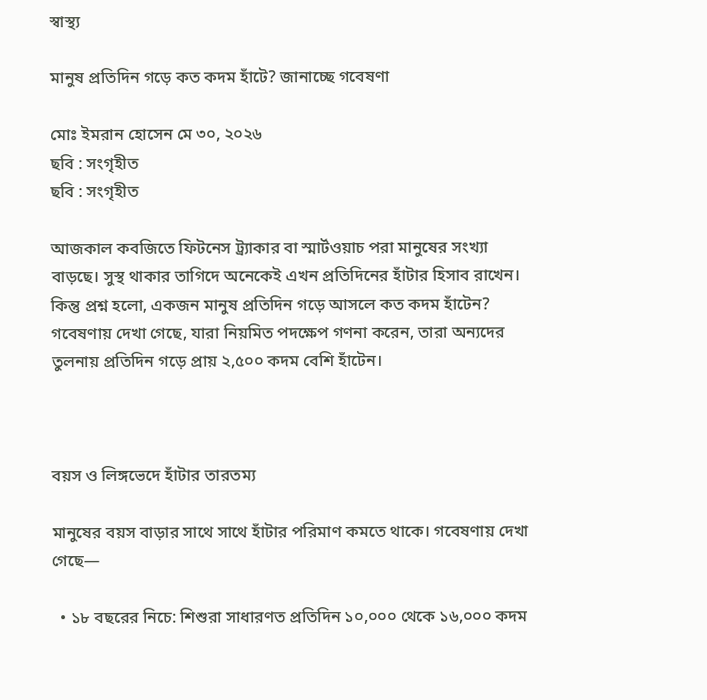স্বাস্থ্য

মানুষ প্রতিদিন গড়ে কত কদম হাঁটে? জানাচ্ছে গবেষণা

মোঃ ইমরান হোসেন মে ৩০, ২০২৬
ছবি : সংগৃহীত
ছবি : সংগৃহীত

আজকাল কবজিতে ফিটনেস ট্র্যাকার বা স্মার্টওয়াচ পরা মানুষের সংখ্যা বাড়ছে। সুস্থ থাকার তাগিদে অনেকেই এখন প্রতিদিনের হাঁটার হিসাব রাখেন। কিন্তু প্রশ্ন হলো, একজন মানুষ প্রতিদিন গড়ে আসলে কত কদম হাঁটেন? গবেষণায় দেখা গেছে, যারা নিয়মিত পদক্ষেপ গণনা করেন, তারা অন্যদের তুলনায় প্রতিদিন গড়ে প্রায় ২,৫০০ কদম বেশি হাঁটেন।



বয়স ও লিঙ্গভেদে হাঁটার তারতম্য

মানুষের বয়স বাড়ার সাথে সাথে হাঁটার পরিমাণ কমতে থাকে। গবেষণায় দেখা গেছে—

  • ১৮ বছরের নিচে: শিশুরা সাধারণত প্রতিদিন ১০,০০০ থেকে ১৬,০০০ কদম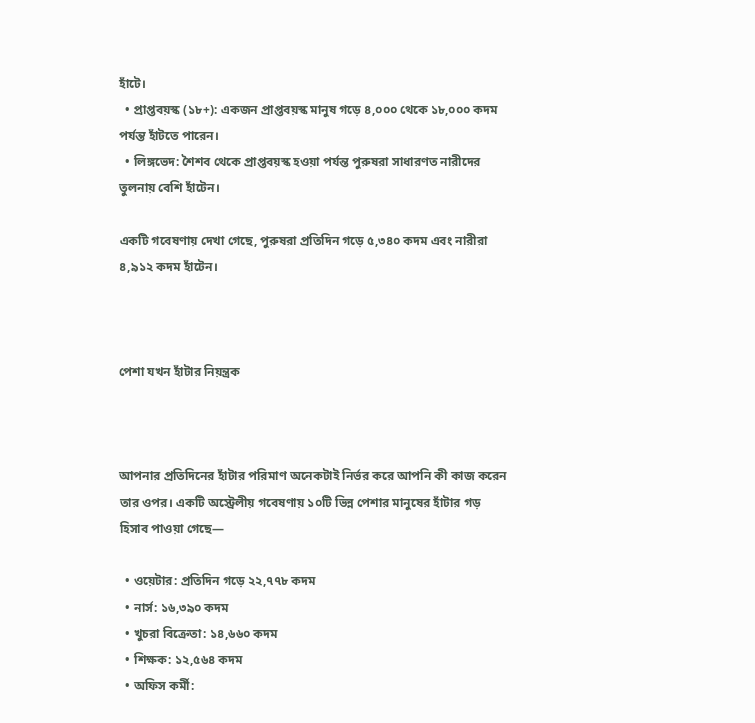হাঁটে।
  • প্রাপ্তবয়স্ক (১৮+): একজন প্রাপ্তবয়স্ক মানুষ গড়ে ৪,০০০ থেকে ১৮,০০০ কদম পর্যন্ত হাঁটতে পারেন।
  • লিঙ্গভেদ: শৈশব থেকে প্রাপ্তবয়স্ক হওয়া পর্যন্ত পুরুষরা সাধারণত নারীদের তুলনায় বেশি হাঁটেন।

একটি গবেষণায় দেখা গেছে, পুরুষরা প্রতিদিন গড়ে ৫,৩৪০ কদম এবং নারীরা ৪,৯১২ কদম হাঁটেন।



পেশা যখন হাঁটার নিয়ন্ত্রক



আপনার প্রতিদিনের হাঁটার পরিমাণ অনেকটাই নির্ভর করে আপনি কী কাজ করেন তার ওপর। একটি অস্ট্রেলীয় গবেষণায় ১০টি ভিন্ন পেশার মানুষের হাঁটার গড় হিসাব পাওয়া গেছে—

  • ওয়েটার: প্রতিদিন গড়ে ২২,৭৭৮ কদম
  • নার্স: ১৬,৩৯০ কদম
  • খুচরা বিক্রেতা: ১৪,৬৬০ কদম
  • শিক্ষক: ১২,৫৬৪ কদম
  • অফিস কর্মী: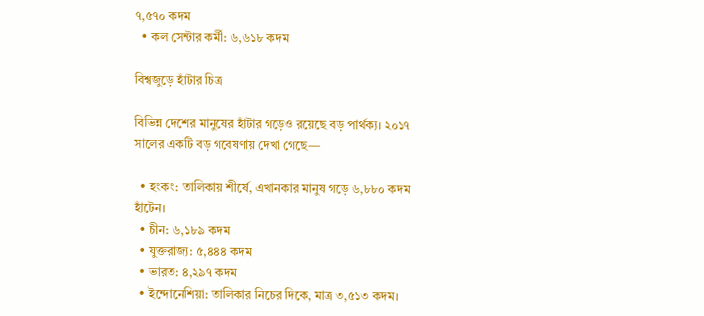৭,৫৭০ কদম
  • কল সেন্টার কর্মী: ৬,৬১৮ কদম

বিশ্বজুড়ে হাঁটার চিত্র

বিভিন্ন দেশের মানুষের হাঁটার গড়েও রয়েছে বড় পার্থক্য। ২০১৭ সালের একটি বড় গবেষণায় দেখা গেছে—

  • হংকং: তালিকায় শীর্ষে, এখানকার মানুষ গড়ে ৬,৮৮০ কদম হাঁটেন।
  • চীন: ৬,১৮৯ কদম
  • যুক্তরাজ্য: ৫,৪৪৪ কদম
  • ভারত: ৪,২৯৭ কদম
  • ইন্দোনেশিয়া: তালিকার নিচের দিকে, মাত্র ৩,৫১৩ কদম।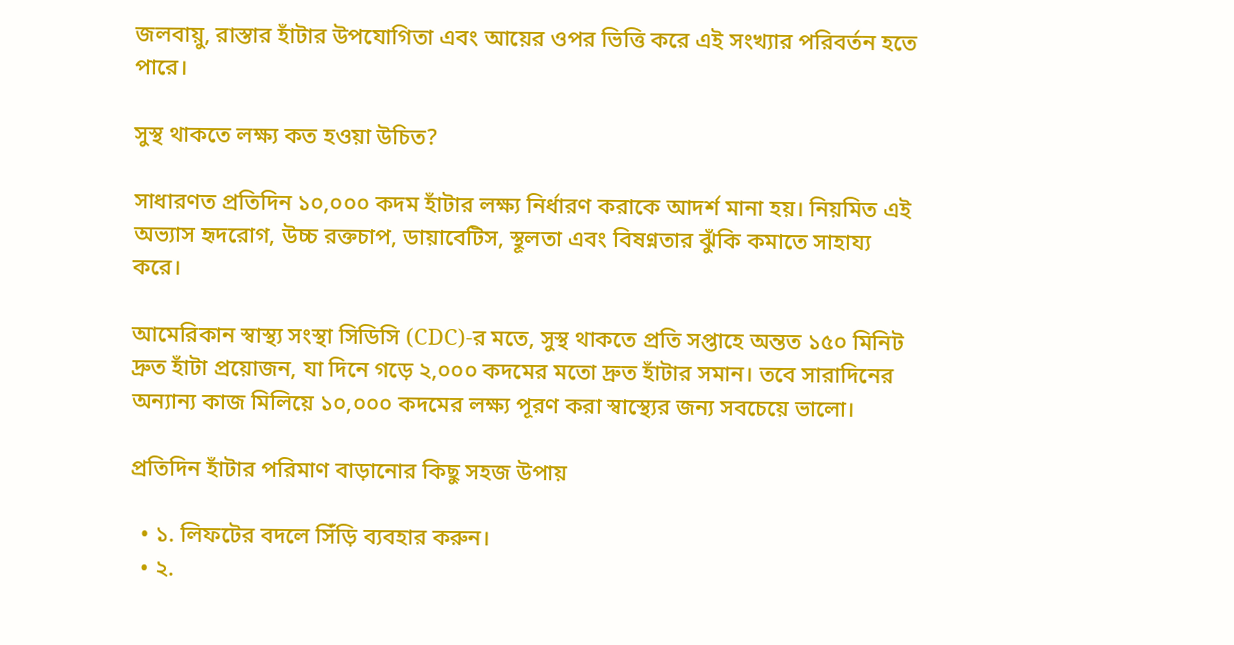জলবায়ু, রাস্তার হাঁটার উপযোগিতা এবং আয়ের ওপর ভিত্তি করে এই সংখ্যার পরিবর্তন হতে পারে।

সুস্থ থাকতে লক্ষ্য কত হওয়া উচিত?

সাধারণত প্রতিদিন ১০,০০০ কদম হাঁটার লক্ষ্য নির্ধারণ করাকে আদর্শ মানা হয়। নিয়মিত এই অভ্যাস হৃদরোগ, উচ্চ রক্তচাপ, ডায়াবেটিস, স্থূলতা এবং বিষণ্নতার ঝুঁকি কমাতে সাহায্য করে।

আমেরিকান স্বাস্থ্য সংস্থা সিডিসি (CDC)-র মতে, সুস্থ থাকতে প্রতি সপ্তাহে অন্তত ১৫০ মিনিট দ্রুত হাঁটা প্রয়োজন, যা দিনে গড়ে ২,০০০ কদমের মতো দ্রুত হাঁটার সমান। তবে সারাদিনের অন্যান্য কাজ মিলিয়ে ১০,০০০ কদমের লক্ষ্য পূরণ করা স্বাস্থ্যের জন্য সবচেয়ে ভালো।

প্রতিদিন হাঁটার পরিমাণ বাড়ানোর কিছু সহজ উপায়

  • ১. লিফটের বদলে সিঁড়ি ব্যবহার করুন।
  • ২.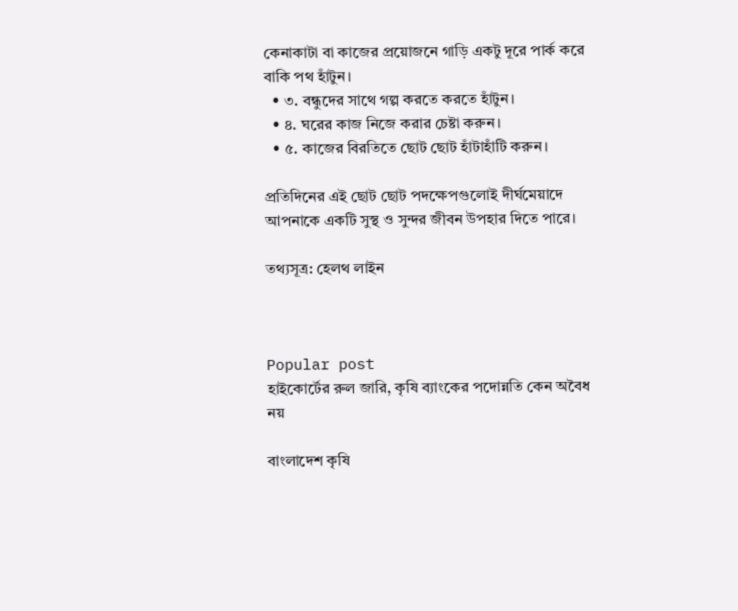কেনাকাটা বা কাজের প্রয়োজনে গাড়ি একটু দূরে পার্ক করে বাকি পথ হাঁটুন।
  • ৩. বন্ধুদের সাথে গল্প করতে করতে হাঁটুন।
  • ৪. ঘরের কাজ নিজে করার চেষ্টা করুন।
  • ৫. কাজের বিরতিতে ছোট ছোট হাঁটাহাঁটি করুন।

প্রতিদিনের এই ছোট ছোট পদক্ষেপগুলোই দীর্ঘমেয়াদে আপনাকে একটি সুস্থ ও সুন্দর জীবন উপহার দিতে পারে।

তথ্যসূত্র: হেলথ লাইন



Popular post
হাইকোর্টের রুল জারি, কৃষি ব্যাংকের পদোন্নতি কেন অবৈধ নয়

বাংলাদেশ কৃষি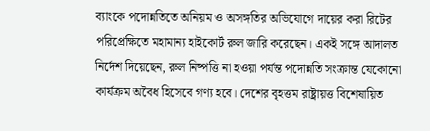ব্যাংকে পদোন্নতিতে অনিয়ম ও অসঙ্গতির অভিযোগে দায়ের করা রিটের পরিপ্রেক্ষিতে মহামান্য হাইকোর্ট রুল জারি করেছেন। একই সঙ্গে আদালত নির্দেশ দিয়েছেন, রুল নিষ্পত্তি না হওয়া পর্যন্ত পদোন্নতি সংক্রান্ত যেকোনো কার্যক্রম অবৈধ হিসেবে গণ্য হবে। দেশের বৃহত্তম রাষ্ট্রায়ত্ত বিশেষায়িত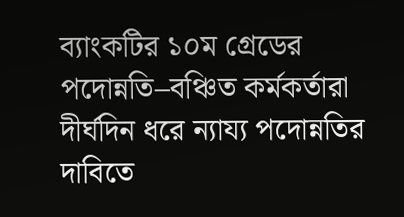ব্যাংকটির ১০ম গ্রেডের পদোন্নতি–বঞ্চিত কর্মকর্তারা দীর্ঘদিন ধরে ন্যায্য পদোন্নতির দাবিতে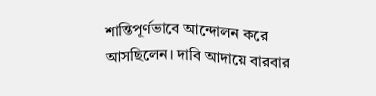শান্তিপূর্ণভাবে আন্দোলন করে আসছিলেন। দাবি আদায়ে বারবার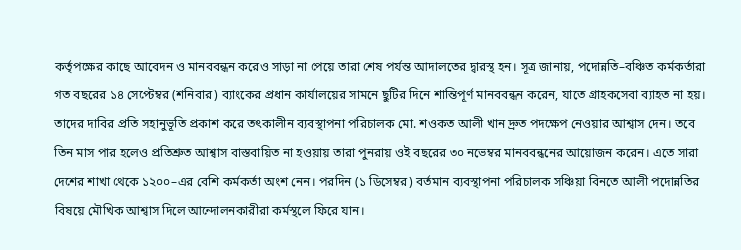কর্তৃপক্ষের কাছে আবেদন ও মানববন্ধন করেও সাড়া না পেয়ে তারা শেষ পর্যন্ত আদালতের দ্বারস্থ হন। সূত্র জানায়, পদোন্নতি–বঞ্চিত কর্মকর্তারা গত বছরের ১৪ সেপ্টেম্বর (শনিবার) ব্যাংকের প্রধান কার্যালয়ের সামনে ছুটির দিনে শান্তিপূর্ণ মানববন্ধন করেন, যাতে গ্রাহকসেবা ব্যাহত না হয়। তাদের দাবির প্রতি সহানুভূতি প্রকাশ করে তৎকালীন ব্যবস্থাপনা পরিচালক মো. শওকত আলী খান দ্রুত পদক্ষেপ নেওয়ার আশ্বাস দেন। তবে তিন মাস পার হলেও প্রতিশ্রুত আশ্বাস বাস্তবায়িত না হওয়ায় তারা পুনরায় ওই বছরের ৩০ নভেম্বর মানববন্ধনের আয়োজন করেন। এতে সারা দেশের শাখা থেকে ১২০০–এর বেশি কর্মকর্তা অংশ নেন। পরদিন (১ ডিসেম্বর) বর্তমান ব্যবস্থাপনা পরিচালক সঞ্চিয়া বিনতে আলী পদোন্নতির বিষয়ে মৌখিক আশ্বাস দিলে আন্দোলনকারীরা কর্মস্থলে ফিরে যান।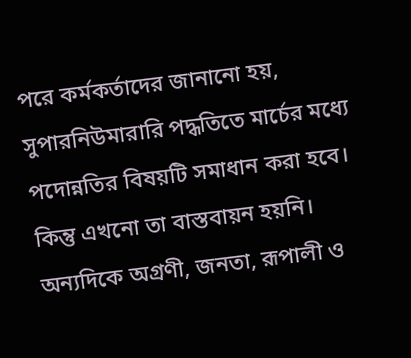পরে কর্মকর্তাদের জানানো হয়, সুপারনিউমারারি পদ্ধতিতে মার্চের মধ্যে পদোন্নতির বিষয়টি সমাধান করা হবে। কিন্তু এখনো তা বাস্তবায়ন হয়নি। অন্যদিকে অগ্রণী, জনতা, রূপালী ও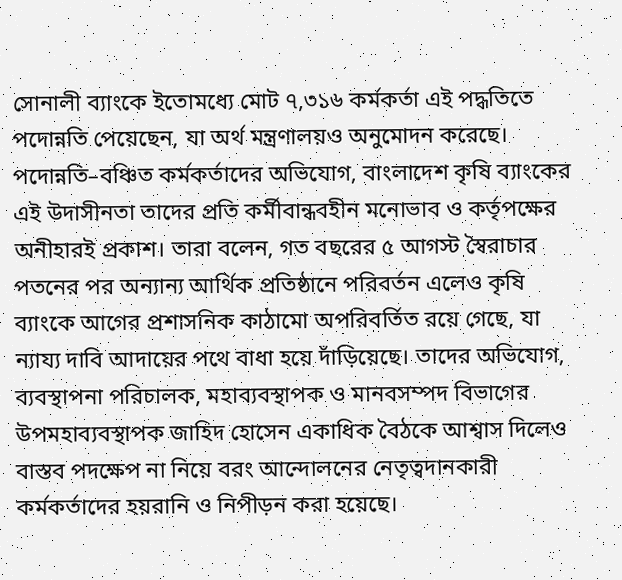সোনালী ব্যাংকে ইতোমধ্যে মোট ৭,৩১৬ কর্মকর্তা এই পদ্ধতিতে পদোন্নতি পেয়েছেন, যা অর্থ মন্ত্রণালয়ও অনুমোদন করেছে। পদোন্নতি–বঞ্চিত কর্মকর্তাদের অভিযোগ, বাংলাদেশ কৃষি ব্যাংকের এই উদাসীনতা তাদের প্রতি কর্মীবান্ধবহীন মনোভাব ও কর্তৃপক্ষের অনীহারই প্রকাশ। তারা বলেন, গত বছরের ৫ আগস্ট স্বৈরাচার পতনের পর অন্যান্য আর্থিক প্রতিষ্ঠানে পরিবর্তন এলেও কৃষি ব্যাংকে আগের প্রশাসনিক কাঠামো অপরিবর্তিত রয়ে গেছে, যা ন্যায্য দাবি আদায়ের পথে বাধা হয়ে দাঁড়িয়েছে। তাদের অভিযোগ, ব্যবস্থাপনা পরিচালক, মহাব্যবস্থাপক ও মানবসম্পদ বিভাগের উপমহাব্যবস্থাপক জাহিদ হোসেন একাধিক বৈঠকে আশ্বাস দিলেও বাস্তব পদক্ষেপ না নিয়ে বরং আন্দোলনের নেতৃত্বদানকারী কর্মকর্তাদের হয়রানি ও নিপীড়ন করা হয়েছে।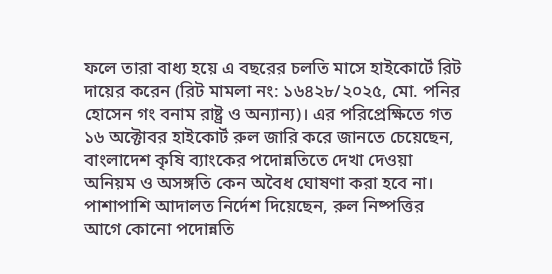ফলে তারা বাধ্য হয়ে এ বছরের চলতি মাসে হাইকোর্টে রিট দায়ের করেন (রিট মামলা নং: ১৬৪২৮/২০২৫, মো. পনির হোসেন গং বনাম রাষ্ট্র ও অন্যান্য)। এর পরিপ্রেক্ষিতে গত ১৬ অক্টোবর হাইকোর্ট রুল জারি করে জানতে চেয়েছেন, বাংলাদেশ কৃষি ব্যাংকের পদোন্নতিতে দেখা দেওয়া অনিয়ম ও অসঙ্গতি কেন অবৈধ ঘোষণা করা হবে না। পাশাপাশি আদালত নির্দেশ দিয়েছেন, রুল নিষ্পত্তির আগে কোনো পদোন্নতি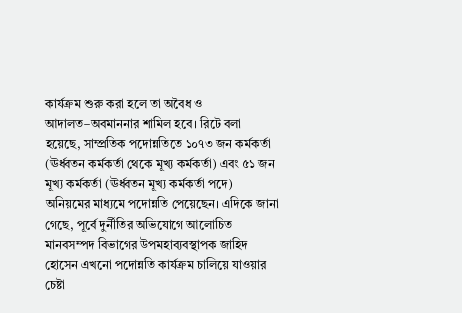কার্যক্রম শুরু করা হলে তা অবৈধ ও আদালত–অবমাননার শামিল হবে। রিটে বলা হয়েছে, সাম্প্রতিক পদোন্নতিতে ১০৭৩ জন কর্মকর্তা (ঊর্ধ্বতন কর্মকর্তা থেকে মূখ্য কর্মকর্তা) এবং ৫১ জন মূখ্য কর্মকর্তা (ঊর্ধ্বতন মূখ্য কর্মকর্তা পদে) অনিয়মের মাধ্যমে পদোন্নতি পেয়েছেন। এদিকে জানা গেছে, পূর্বে দুর্নীতির অভিযোগে আলোচিত মানবসম্পদ বিভাগের উপমহাব্যবস্থাপক জাহিদ হোসেন এখনো পদোন্নতি কার্যক্রম চালিয়ে যাওয়ার চেষ্টা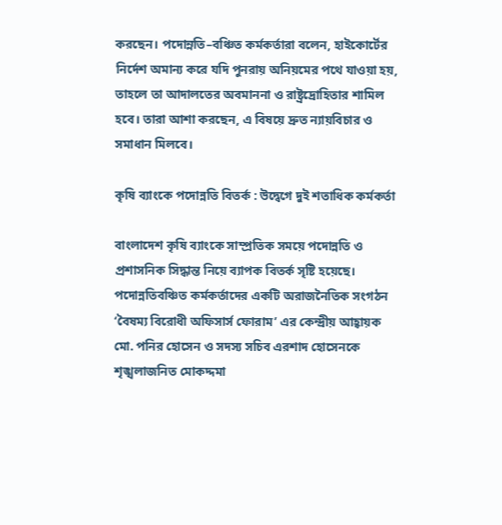করছেন। পদোন্নতি–বঞ্চিত কর্মকর্তারা বলেন, হাইকোর্টের নির্দেশ অমান্য করে যদি পুনরায় অনিয়মের পথে যাওয়া হয়, তাহলে তা আদালতের অবমাননা ও রাষ্ট্রদ্রোহিতার শামিল হবে। তারা আশা করছেন, এ বিষয়ে দ্রুত ন্যায়বিচার ও সমাধান মিলবে।

কৃষি ব্যাংকে পদোন্নতি বিতর্ক : উদ্বেগে দুই শতাধিক কর্মকর্তা

বাংলাদেশ কৃষি ব্যাংকে সাম্প্রতিক সময়ে পদোন্নতি ও প্রশাসনিক সিদ্ধান্ত নিয়ে ব্যাপক বিতর্ক সৃষ্টি হয়েছে। পদোন্নতিবঞ্চিত কর্মকর্তাদের একটি অরাজনৈতিক সংগঠন ‘বৈষম্য বিরোধী অফিসার্স ফোরাম’ এর কেন্দ্রীয় আহ্বায়ক মো. পনির হোসেন ও সদস্য সচিব এরশাদ হোসেনকে শৃঙ্খলাজনিত মোকদ্দমা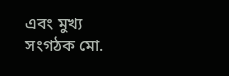এবং মুখ্য সংগঠক মো.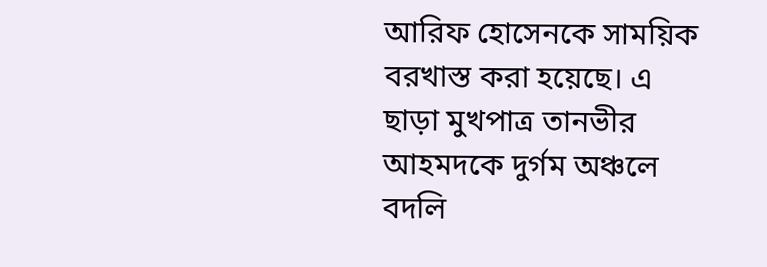আরিফ হোসেনকে সাময়িক বরখাস্ত করা হয়েছে। এ ছাড়া মুখপাত্র তানভীর আহমদকে দুর্গম অঞ্চলে বদলি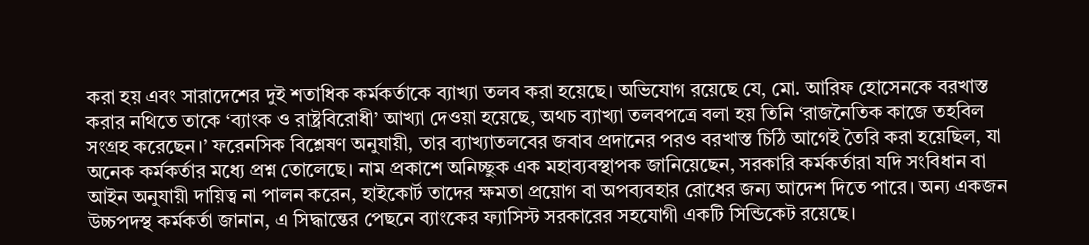করা হয় এবং সারাদেশের দুই শতাধিক কর্মকর্তাকে ব্যাখ্যা তলব করা হয়েছে। অভিযোগ রয়েছে যে, মো. আরিফ হোসেনকে বরখাস্ত করার নথিতে তাকে ‘ব্যাংক ও রাষ্ট্রবিরোধী’ আখ্যা দেওয়া হয়েছে, অথচ ব্যাখ্যা তলবপত্রে বলা হয় তিনি ‘রাজনৈতিক কাজে তহবিল সংগ্রহ করেছেন।’ ফরেনসিক বিশ্লেষণ অনুযায়ী, তার ব্যাখ্যাতলবের জবাব প্রদানের পরও বরখাস্ত চিঠি আগেই তৈরি করা হয়েছিল, যা অনেক কর্মকর্তার মধ্যে প্রশ্ন তোলেছে। নাম প্রকাশে অনিচ্ছুক এক মহাব্যবস্থাপক জানিয়েছেন, সরকারি কর্মকর্তারা যদি সংবিধান বা আইন অনুযায়ী দায়িত্ব না পালন করেন, হাইকোর্ট তাদের ক্ষমতা প্রয়োগ বা অপব্যবহার রোধের জন্য আদেশ দিতে পারে। অন্য একজন উচ্চপদস্থ কর্মকর্তা জানান, এ সিদ্ধান্তের পেছনে ব্যাংকের ফ্যাসিস্ট সরকারের সহযোগী একটি সিন্ডিকেট রয়েছে।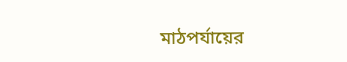মাঠপর্যায়ের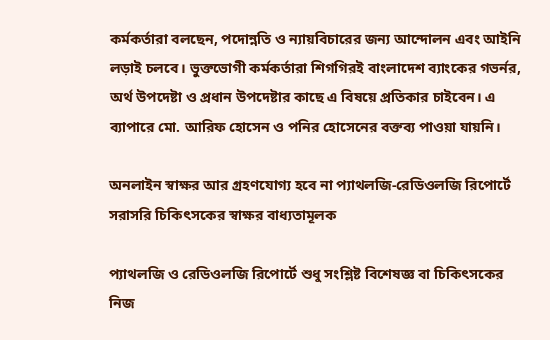কর্মকর্তারা বলছেন, পদোন্নতি ও ন্যায়বিচারের জন্য আন্দোলন এবং আইনি লড়াই চলবে। ভুক্তভোগী কর্মকর্তারা শিগগিরই বাংলাদেশ ব্যাংকের গভর্নর, অর্থ উপদেষ্টা ও প্রধান উপদেষ্টার কাছে এ বিষয়ে প্রতিকার চাইবেন। এ ব্যাপারে মো. আরিফ হোসেন ও পনির হোসেনের বক্তব্য পাওয়া যায়নি।

অনলাইন স্বাক্ষর আর গ্রহণযোগ্য হবে না প্যাথলজি-রেডিওলজি রিপোর্টে সরাসরি চিকিৎসকের স্বাক্ষর বাধ্যতামূলক

প্যাথলজি ও রেডিওলজি রিপোর্টে শুধু সংশ্লিষ্ট বিশেষজ্ঞ বা চিকিৎসকের নিজ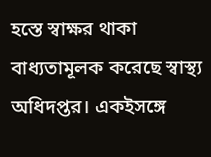হস্তে স্বাক্ষর থাকা বাধ্যতামূলক করেছে স্বাস্থ্য অধিদপ্তর। একইসঙ্গে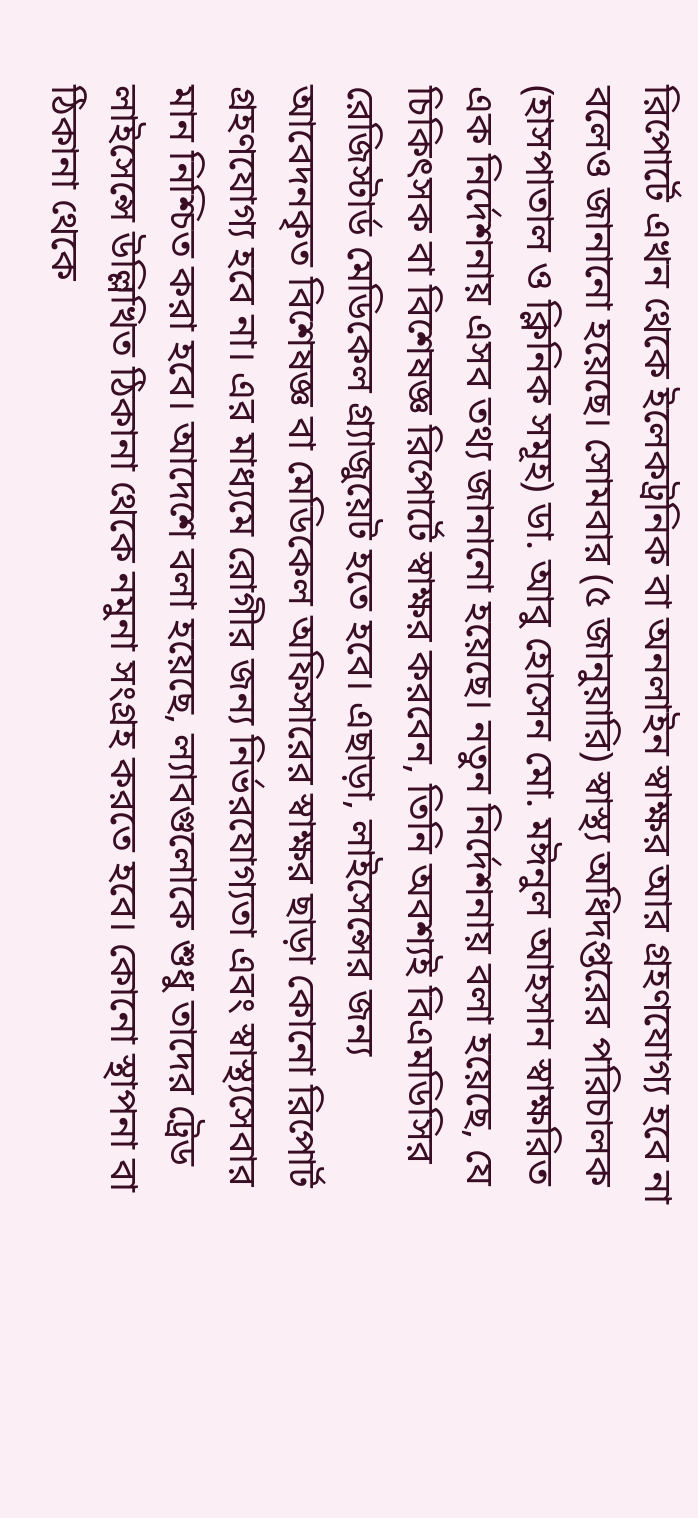রিপোর্টে এখন থেকে ইলেকট্রনিক বা অনলাইন স্বাক্ষর আর গ্রহণযোগ্য হবে না বলেও জানানো হয়েছে। সোমবার (৫ জানুয়ারি) স্বাস্থ্য অধিদপ্তরের পরিচালক (হাসপাতাল ও ক্লিনিক সমূহ) ডা. আবু হোসেন মো. মঈনুল আহসান স্বাক্ষরিত এক নির্দেশনায় এসব তথ্য জানানো হয়েছে। নতুন নির্দেশনায় বলা হয়েছে, যে চিকিৎসক বা বিশেষজ্ঞ রিপোর্টে স্বাক্ষর করবেন, তিনি অবশ্যই বিএমডিসির রেজিস্টার্ড মেডিকেল গ্র্যাজুয়েট হতে হবে। এছাড়া, লাইসেন্সের জন্য আবেদনকৃত বিশেষজ্ঞ বা মেডিকেল অফিসারের স্বাক্ষর ছাড়া কোনো রিপোর্ট গ্রহণযোগ্য হবে না। এর মাধ্যমে রোগীর জন্য নির্ভরযোগ্যতা এবং স্বাস্থ্যসেবার মান নিশ্চিত করা হবে। আদেশে বলা হয়েছে, ল্যাবগুলোকে শুধু তাদের ট্রেড লাইসেন্সে উল্লিখিত ঠিকানা থেকে নমুনা সংগ্রহ করতে হবে। কোনো স্থাপনা বা ঠিকানা থেকে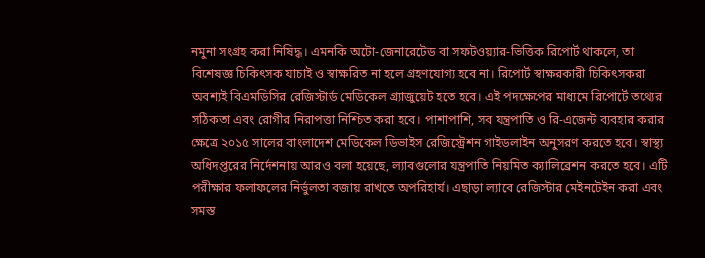নমুনা সংগ্রহ করা নিষিদ্ধ। এমনকি অটো-জেনারেটেড বা সফটওয়্যার-ভিত্তিক রিপোর্ট থাকলে, তা বিশেষজ্ঞ চিকিৎসক যাচাই ও স্বাক্ষরিত না হলে গ্রহণযোগ্য হবে না। রিপোর্ট স্বাক্ষরকারী চিকিৎসকরা অবশ্যই বিএমডিসির রেজিস্টার্ড মেডিকেল গ্র্যাজুয়েট হতে হবে। এই পদক্ষেপের মাধ্যমে রিপোর্টে তথ্যের সঠিকতা এবং রোগীর নিরাপত্তা নিশ্চিত করা হবে। পাশাপাশি, সব যন্ত্রপাতি ও রি-এজেন্ট ব্যবহার করার ক্ষেত্রে ২০১৫ সালের বাংলাদেশ মেডিকেল ডিভাইস রেজিস্ট্রেশন গাইডলাইন অনুসরণ করতে হবে। স্বাস্থ্য অধিদপ্তরের নির্দেশনায় আরও বলা হয়েছে, ল্যাবগুলোর যন্ত্রপাতি নিয়মিত ক্যালিব্রেশন করতে হবে। এটি পরীক্ষার ফলাফলের নির্ভুলতা বজায় রাখতে অপরিহার্য। এছাড়া ল্যাবে রেজিস্টার মেইনটেইন করা এবং সমস্ত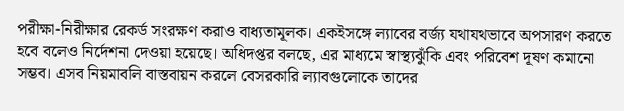পরীক্ষা-নিরীক্ষার রেকর্ড সংরক্ষণ করাও বাধ্যতামূলক। একইসঙ্গে ল্যাবের বর্জ্য যথাযথভাবে অপসারণ করতে হবে বলেও নির্দেশনা দেওয়া হয়েছে। অধিদপ্তর বলছে, এর মাধ্যমে স্বাস্থ্যঝুঁকি এবং পরিবেশ দূষণ কমানো সম্ভব। এসব নিয়মাবলি বাস্তবায়ন করলে বেসরকারি ল্যাবগুলোকে তাদের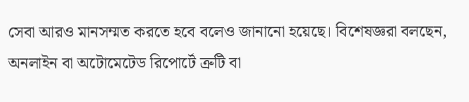সেবা আরও মানসম্মত করতে হবে বলেও জানানো হয়েছে। বিশেষজ্ঞরা বলছেন, অনলাইন বা অটোমেটেড রিপোর্টে ত্রুটি বা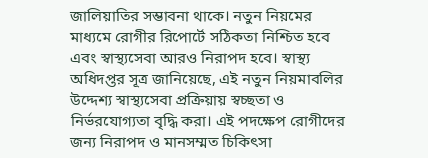জালিয়াতির সম্ভাবনা থাকে। নতুন নিয়মের মাধ্যমে রোগীর রিপোর্টে সঠিকতা নিশ্চিত হবে এবং স্বাস্থ্যসেবা আরও নিরাপদ হবে। স্বাস্থ্য অধিদপ্তর সূত্র জানিয়েছে, এই নতুন নিয়মাবলির উদ্দেশ্য স্বাস্থ্যসেবা প্রক্রিয়ায় স্বচ্ছতা ও নির্ভরযোগ্যতা বৃদ্ধি করা। এই পদক্ষেপ রোগীদের জন্য নিরাপদ ও মানসম্মত চিকিৎসা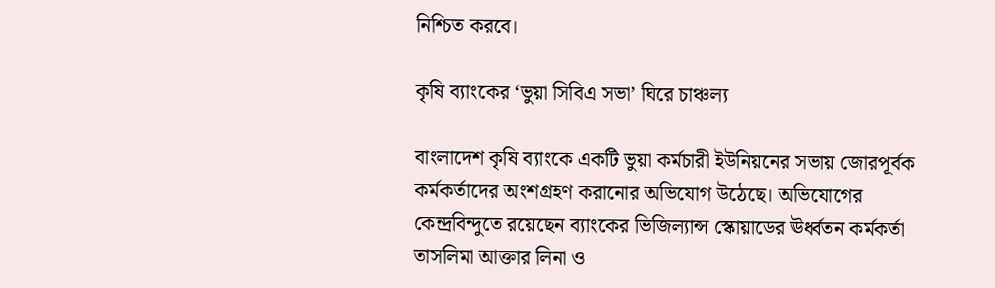নিশ্চিত করবে।

কৃষি ব্যাংকের ‘ভুয়া সিবিএ সভা’ ঘিরে চাঞ্চল্য

বাংলাদেশ কৃষি ব্যাংকে একটি ভুয়া কর্মচারী ইউনিয়নের সভায় জোরপূর্বক কর্মকর্তাদের অংশগ্রহণ করানোর অভিযোগ উঠেছে। অভিযোগের কেন্দ্রবিন্দুতে রয়েছেন ব্যাংকের ভিজিল্যান্স স্কোয়াডের ঊর্ধ্বতন কর্মকর্তা তাসলিমা আক্তার লিনা ও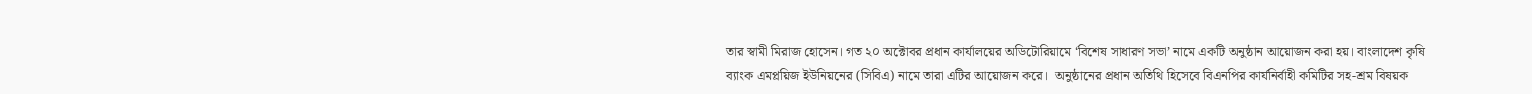তার স্বামী মিরাজ হোসেন। গত ২০ অক্টোবর প্রধান কার্যালয়ের অডিটোরিয়ামে ‘বিশেষ সাধারণ সভা’ নামে একটি অনুষ্ঠান আয়োজন করা হয়। বাংলাদেশ কৃষি ব্যাংক এমপ্লয়িজ ইউনিয়নের (সিবিএ) নামে তারা এটির আয়োজন করে।  অনুষ্ঠানের প্রধান অতিথি হিসেবে বিএনপির কার্যনির্বাহী কমিটির সহ-শ্রম বিষয়ক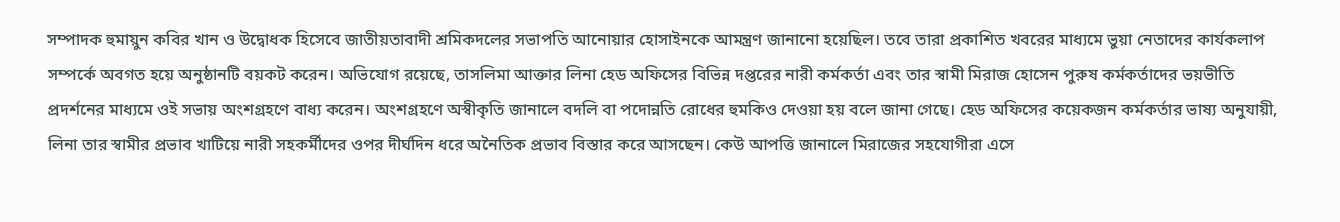সম্পাদক হুমায়ুন কবির খান ও উদ্বোধক হিসেবে জাতীয়তাবাদী শ্রমিকদলের সভাপতি আনোয়ার হোসাইনকে আমন্ত্রণ জানানো হয়েছিল। তবে তারা প্রকাশিত খবরের মাধ্যমে ভুয়া নেতাদের কার্যকলাপ সম্পর্কে অবগত হয়ে অনুষ্ঠানটি বয়কট করেন। অভিযোগ রয়েছে, তাসলিমা আক্তার লিনা হেড অফিসের বিভিন্ন দপ্তরের নারী কর্মকর্তা এবং তার স্বামী মিরাজ হোসেন পুরুষ কর্মকর্তাদের ভয়ভীতি প্রদর্শনের মাধ্যমে ওই সভায় অংশগ্রহণে বাধ্য করেন। অংশগ্রহণে অস্বীকৃতি জানালে বদলি বা পদোন্নতি রোধের হুমকিও দেওয়া হয় বলে জানা গেছে। হেড অফিসের কয়েকজন কর্মকর্তার ভাষ্য অনুযায়ী, লিনা তার স্বামীর প্রভাব খাটিয়ে নারী সহকর্মীদের ওপর দীর্ঘদিন ধরে অনৈতিক প্রভাব বিস্তার করে আসছেন। কেউ আপত্তি জানালে মিরাজের সহযোগীরা এসে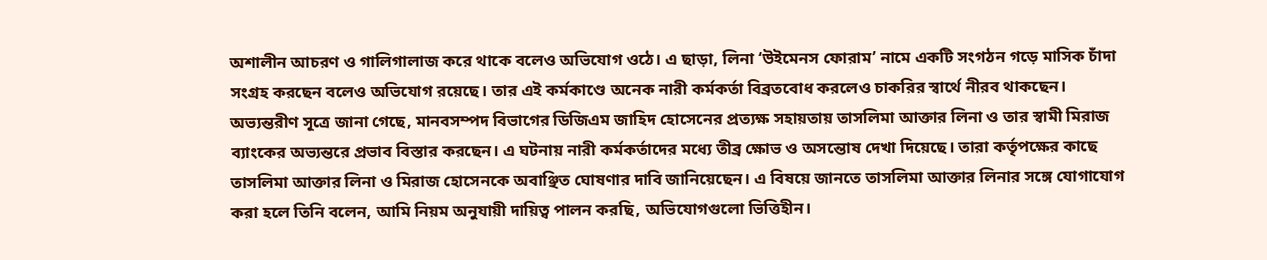অশালীন আচরণ ও গালিগালাজ করে থাকে বলেও অভিযোগ ওঠে। এ ছাড়া, লিনা ‘উইমেনস ফোরাম’ নামে একটি সংগঠন গড়ে মাসিক চাঁদা সংগ্রহ করছেন বলেও অভিযোগ রয়েছে। তার এই কর্মকাণ্ডে অনেক নারী কর্মকর্তা বিব্রতবোধ করলেও চাকরির স্বার্থে নীরব থাকছেন। অভ্যন্তরীণ সূত্রে জানা গেছে, মানবসম্পদ বিভাগের ডিজিএম জাহিদ হোসেনের প্রত্যক্ষ সহায়তায় তাসলিমা আক্তার লিনা ও তার স্বামী মিরাজ ব্যাংকের অভ্যন্তরে প্রভাব বিস্তার করছেন। এ ঘটনায় নারী কর্মকর্তাদের মধ্যে তীব্র ক্ষোভ ও অসন্তোষ দেখা দিয়েছে। তারা কর্তৃপক্ষের কাছে তাসলিমা আক্তার লিনা ও মিরাজ হোসেনকে অবাঞ্ছিত ঘোষণার দাবি জানিয়েছেন। এ বিষয়ে জানতে তাসলিমা আক্তার লিনার সঙ্গে যোগাযোগ করা হলে তিনি বলেন, আমি নিয়ম অনুযায়ী দায়িত্ব পালন করছি, অভিযোগগুলো ভিত্তিহীন।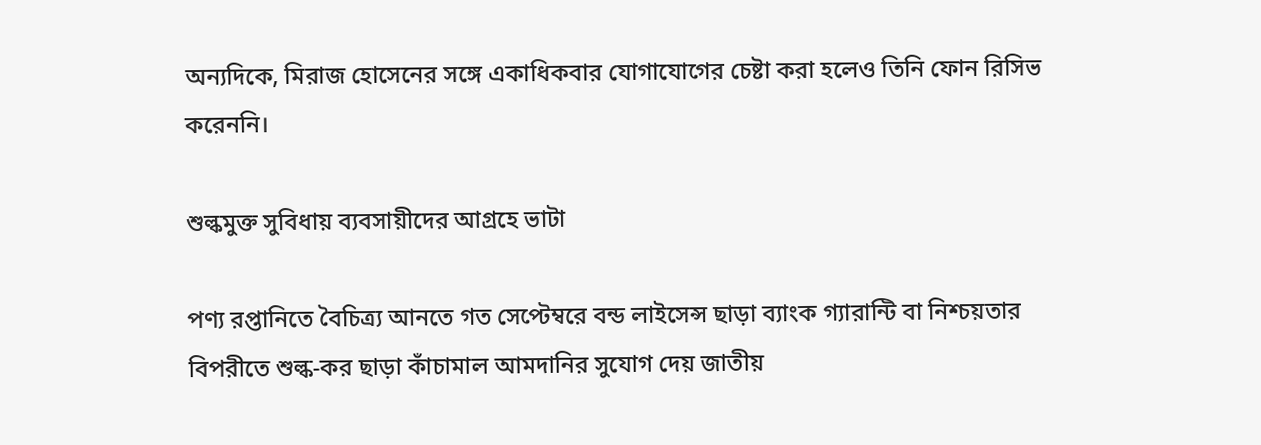অন্যদিকে, মিরাজ হোসেনের সঙ্গে একাধিকবার যোগাযোগের চেষ্টা করা হলেও তিনি ফোন রিসিভ করেননি।

শুল্কমুক্ত সুবিধায় ব্যবসায়ীদের আগ্রহে ভাটা

পণ্য রপ্তানিতে বৈচিত্র্য আনতে গত সেপ্টেম্বরে বন্ড লাইসেন্স ছাড়া ব্যাংক গ্যারান্টি বা নিশ্চয়তার বিপরীতে শুল্ক-কর ছাড়া কাঁচামাল আমদানির সুযোগ দেয় জাতীয়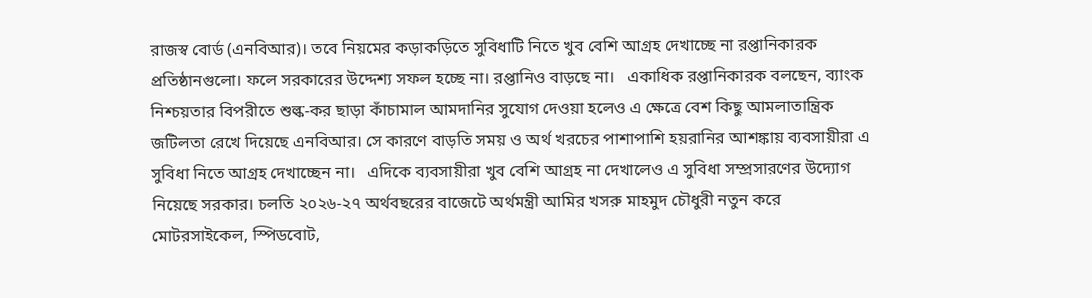রাজস্ব বোর্ড (এনবিআর)। তবে নিয়মের কড়াকড়িতে সুবিধাটি নিতে খুব বেশি আগ্রহ দেখাচ্ছে না রপ্তানিকারক প্রতিষ্ঠানগুলো। ফলে সরকারের উদ্দেশ্য সফল হচ্ছে না। রপ্তানিও বাড়ছে না।   একাধিক রপ্তানিকারক বলছেন, ব্যাংক নিশ্চয়তার বিপরীতে শুল্ক-কর ছাড়া কাঁচামাল আমদানির সুযোগ দেওয়া হলেও এ ক্ষেত্রে বেশ কিছু আমলাতান্ত্রিক জটিলতা রেখে দিয়েছে এনবিআর। সে কারণে বাড়তি সময় ও অর্থ খরচের পাশাপাশি হয়রানির আশঙ্কায় ব্যবসায়ীরা এ সুবিধা নিতে আগ্রহ দেখাচ্ছেন না।   এদিকে ব্যবসায়ীরা খুব বেশি আগ্রহ না দেখালেও এ সুবিধা সম্প্রসারণের উদ্যোগ নিয়েছে সরকার। চলতি ২০২৬-২৭ অর্থবছরের বাজেটে অর্থমন্ত্রী আমির খসরু মাহমুদ চৌধুরী নতুন করে মোটরসাইকেল, স্পিডবোট,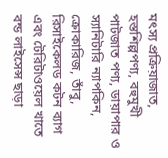মৎস্য প্রক্রিয়াজাত, হস্তশিল্পপণ্য, বহুমুখী পাটজাত পণ্য, ডায়াপার ও স্যানিটারি ন্যাপকিন, ক্রোকারিজ, তাঁবু, রিসাইকেলড কটন ব্যাগ এবং টেরিটাওয়েল খাতে বন্ড লাইসেন্স ছাড়া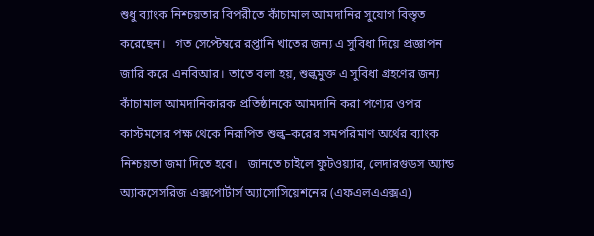শুধু ব্যাংক নিশ্চয়তার বিপরীতে কাঁচামাল আমদানির সুযোগ বিস্তৃত করেছেন।   গত সেপ্টেম্বরে রপ্তানি খাতের জন্য এ সুবিধা দিয়ে প্রজ্ঞাপন জারি করে এনবিআর। তাতে বলা হয়, শুল্কমুক্ত এ সুবিধা গ্রহণের জন্য কাঁচামাল আমদানিকারক প্রতিষ্ঠানকে আমদানি করা পণ্যের ওপর কাস্টমসের পক্ষ থেকে নিরূপিত শুল্ক–করের সমপরিমাণ অর্থের ব্যাংক নিশ্চয়তা জমা দিতে হবে।   জানতে চাইলে ফুটওয়্যার, লেদারগুডস অ্যান্ড অ্যাকসেসরিজ এক্সপোর্টার্স অ্যাসোসিয়েশনের (এফএলএএক্সএ)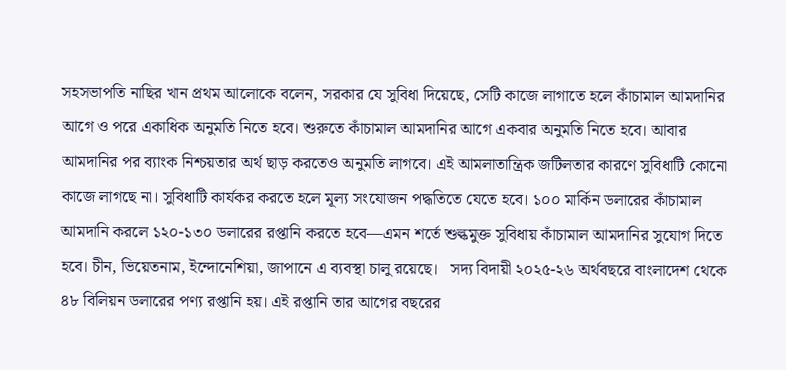সহসভাপতি নাছির খান প্রথম আলোকে বলেন, সরকার যে সুবিধা দিয়েছে, সেটি কাজে লাগাতে হলে কাঁচামাল আমদানির আগে ও পরে একাধিক অনুমতি নিতে হবে। শুরুতে কাঁচামাল আমদানির আগে একবার অনুমতি নিতে হবে। আবার আমদানির পর ব্যাংক নিশ্চয়তার অর্থ ছাড় করতেও অনুমতি লাগবে। এই আমলাতান্ত্রিক জটিলতার কারণে সুবিধাটি কোনো কাজে লাগছে না। সুবিধাটি কার্যকর করতে হলে মূল্য সংযোজন পদ্ধতিতে যেতে হবে। ১০০ মার্কিন ডলারের কাঁচামাল আমদানি করলে ১২০-১৩০ ডলারের রপ্তানি করতে হবে—এমন শর্তে শুল্কমুক্ত সুবিধায় কাঁচামাল আমদানির সুযোগ দিতে হবে। চীন, ভিয়েতনাম, ইন্দোনেশিয়া, জাপানে এ ব্যবস্থা চালু রয়েছে।   সদ্য বিদায়ী ২০২৫-২৬ অর্থবছরে বাংলাদেশ থেকে ৪৮ বিলিয়ন ডলারের পণ্য রপ্তানি হয়। এই রপ্তানি তার আগের বছরের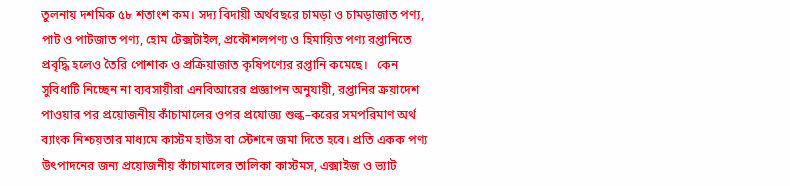তুলনায় দশমিক ৫৮ শতাংশ কম। সদ্য বিদায়ী অর্থবছরে চামড়া ও চামড়াজাত পণ্য, পাট ও পাটজাত পণ্য, হোম টেক্সটাইল, প্রকৌশলপণ্য ও হিমায়িত পণ্য রপ্তানিতে প্রবৃদ্ধি হলেও তৈরি পোশাক ও প্রক্রিয়াজাত কৃষিপণ্যের রপ্তানি কমেছে।   কেন সুবিধাটি নিচ্ছেন না ব্যবসায়ীরা এনবিআরের প্রজ্ঞাপন অনুযায়ী, রপ্তানির ক্রয়াদেশ পাওয়ার পর প্রয়োজনীয় কাঁচামালের ওপর প্রযোজ্য শুল্ক–করের সমপরিমাণ অর্থ ব্যাংক নিশ্চয়তার মাধ্যমে কাস্টম হাউস বা স্টেশনে জমা দিতে হবে। প্রতি একক পণ্য উৎপাদনের জন্য প্রয়োজনীয় কাঁচামালের তালিকা কাস্টমস, এক্সাইজ ও ভ্যাট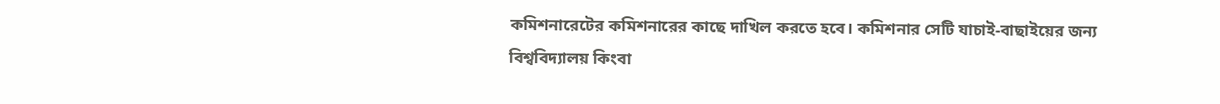কমিশনারেটের কমিশনারের কাছে দাখিল করতে হবে। কমিশনার সেটি যাচাই-বাছাইয়ের জন্য বিশ্ববিদ্যালয় কিংবা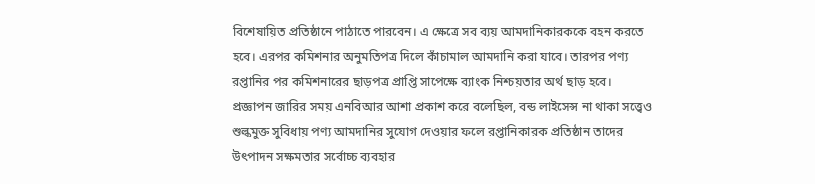বিশেষায়িত প্রতিষ্ঠানে পাঠাতে পারবেন। এ ক্ষেত্রে সব ব্যয় আমদানিকারককে বহন করতে হবে। এরপর কমিশনার অনুমতিপত্র দিলে কাঁচামাল আমদানি করা যাবে। তারপর পণ্য রপ্তানির পর কমিশনারের ছাড়পত্র প্রাপ্তি সাপেক্ষে ব্যাংক নিশ্চয়তার অর্থ ছাড় হবে।   প্রজ্ঞাপন জারির সময় এনবিআর আশা প্রকাশ করে বলেছিল, বন্ড লাইসেন্স না থাকা সত্ত্বেও শুল্কমুক্ত সুবিধায় পণ্য আমদানির সুযোগ দেওয়ার ফলে রপ্তানিকারক প্রতিষ্ঠান তাদের উৎপাদন সক্ষমতার সর্বোচ্চ ব্যবহার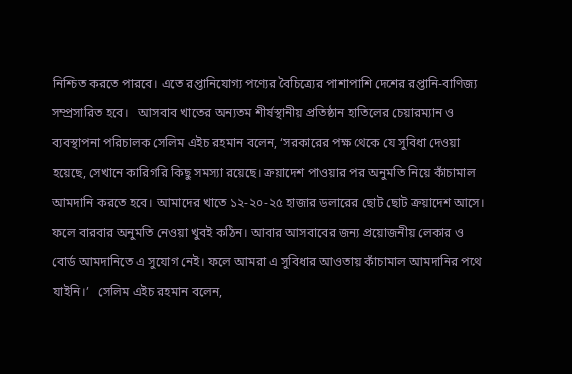নিশ্চিত করতে পারবে। এতে রপ্তানিযোগ্য পণ্যের বৈচিত্র্যের পাশাপাশি দেশের রপ্তানি-বাণিজ্য সম্প্রসারিত হবে।   আসবাব খাতের অন্যতম শীর্ষস্থানীয় প্রতিষ্ঠান হাতিলের চেয়ারম্যান ও ব্যবস্থাপনা পরিচালক সেলিম এইচ রহমান বলেন, ‘সরকারের পক্ষ থেকে যে সুবিধা দেওয়া হয়েছে, সেখানে কারিগরি কিছু সমস্যা রয়েছে। ক্রয়াদেশ পাওয়ার পর অনুমতি নিয়ে কাঁচামাল আমদানি করতে হবে। আমাদের খাতে ১২-২০-২৫ হাজার ডলারের ছোট ছোট ক্রয়াদেশ আসে। ফলে বারবার অনুমতি নেওয়া খুবই কঠিন। আবার আসবাবের জন্য প্রয়োজনীয় লেকার ও বোর্ড আমদানিতে এ সুযোগ নেই। ফলে আমরা এ সুবিধার আওতায় কাঁচামাল আমদানির পথে যাইনি।’   সেলিম এইচ রহমান বলেন,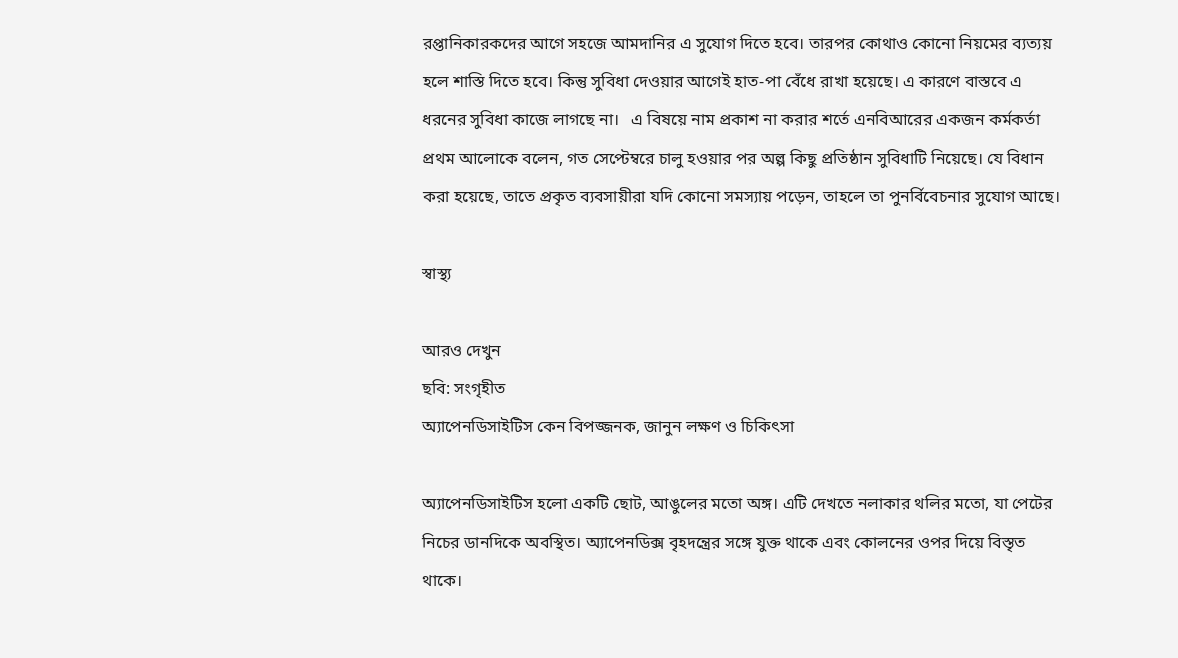রপ্তানিকারকদের আগে সহজে আমদানির এ সুযোগ দিতে হবে। তারপর কোথাও কোনো নিয়মের ব্যত্যয় হলে শাস্তি দিতে হবে। কিন্তু সুবিধা দেওয়ার আগেই হাত-পা বেঁধে রাখা হয়েছে। এ কারণে বাস্তবে এ ধরনের সুবিধা কাজে লাগছে না।   এ বিষয়ে নাম প্রকাশ না করার শর্তে এনবিআরের একজন কর্মকর্তা প্রথম আলোকে বলেন, গত সেপ্টেম্বরে চালু হওয়ার পর অল্প কিছু প্রতিষ্ঠান সুবিধাটি নিয়েছে। যে বিধান করা হয়েছে, তাতে প্রকৃত ব্যবসায়ীরা যদি কোনো সমস্যায় পড়েন, তাহলে তা পুনর্বিবেচনার সুযোগ আছে।

স্বাস্থ্য

আরও দেখুন
ছবি: সংগৃহীত
অ্যাপেনডিসাইটিস কেন বিপজ্জনক, জানুন লক্ষণ ও চিকিৎসা

অ্যাপেনডিসাইটিস হলো একটি ছোট, আঙুলের মতো অঙ্গ। এটি দেখতে নলাকার থলির মতো, যা পেটের নিচের ডানদিকে অবস্থিত। অ্যাপেনডিক্স বৃহদন্ত্রের সঙ্গে যুক্ত থাকে এবং কোলনের ওপর দিয়ে বিস্তৃত থাকে।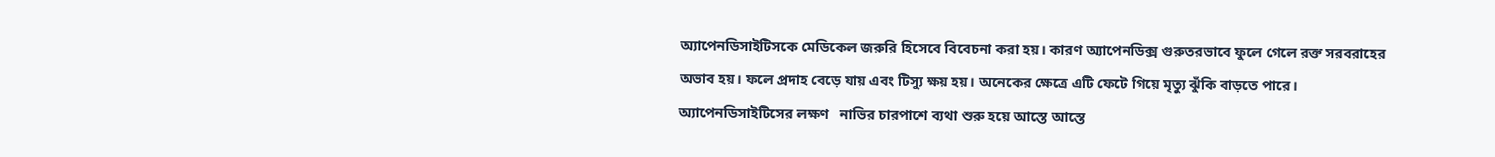অ্যাপেনডিসাইটিসকে মেডিকেল জরুরি হিসেবে বিবেচনা করা হয়। কারণ অ্যাপেনডিক্স গুরুতরভাবে ফুলে গেলে রক্ত সরবরাহের অভাব হয়। ফলে প্রদাহ বেড়ে যায় এবং টিস্যু ক্ষয় হয়। অনেকের ক্ষেত্রে এটি ফেটে গিয়ে মৃত্যু ঝুঁকি বাড়তে পারে।     অ্যাপেনডিসাইটিসের লক্ষণ   নাভির চারপাশে ব্যথা শুরু হয়ে আস্তে আস্তে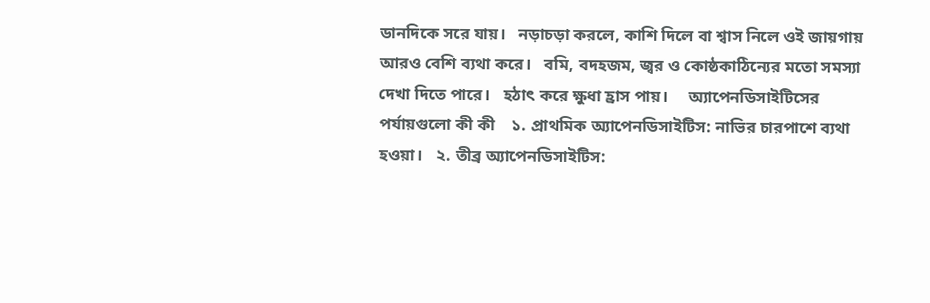ডানদিকে সরে যায়।   নড়াচড়া করলে, কাশি দিলে বা শ্বাস নিলে ওই জায়গায় আরও বেশি ব্যথা করে।   বমি, বদহজম, জ্বর ও কোষ্ঠকাঠিন্যের মতো সমস্যা দেখা দিতে পারে।   হঠাৎ করে ক্ষুধা হ্রাস পায়।     অ্যাপেনডিসাইটিসের পর্যায়গুলো কী কী    ১. প্রাথমিক অ্যাপেনডিসাইটিস: নাভির চারপাশে ব্যথা হওয়া।   ২. তীব্র অ্যাপেনডিসাইটিস: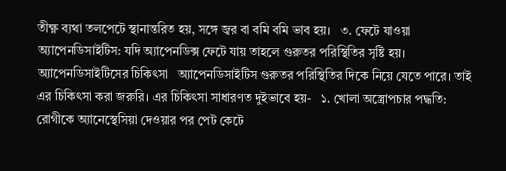তীক্ষ্ণ ব্যথা তলপেটে স্থানান্তরিত হয়, সঙ্গে জ্বর বা বমি বমি ভাব হয়।   ৩. ফেটে যাওয়া অ্যাপেনডিসাইটিস: যদি অ্যাপেনডিক্স ফেটে যায় তাহলে গুরুতর পরিস্থিতির সৃষ্টি হয়।   অ্যাপেনডিসাইটিসের চিকিৎসা   অ্যাপেনডিসাইটিস গুরুতর পরিস্থিতির দিকে নিয়ে যেতে পারে। তাই এর চিকিৎসা করা জরুরি। এর চিকিৎসা সাধারণত দুইভাবে হয়-   ১. খোলা অস্ত্রোপচার পদ্ধতি: রোগীকে অ্যানেস্থেসিয়া দেওয়ার পর পেট কেটে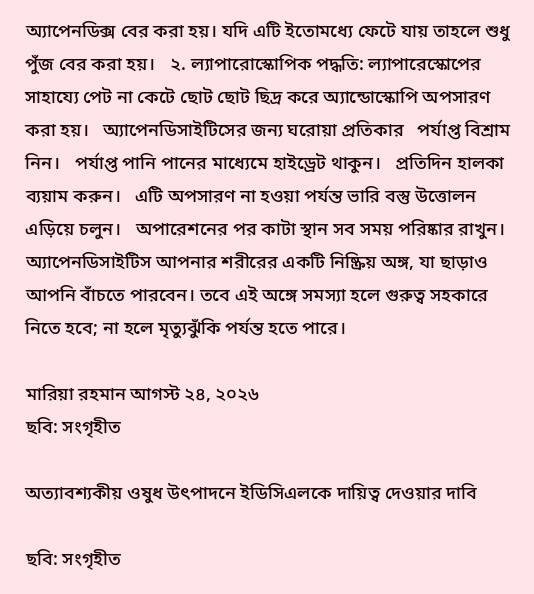অ্যাপেনডিক্স বের করা হয়। যদি এটি ইতোমধ্যে ফেটে যায় তাহলে শুধু পুঁজ বের করা হয়।   ২. ল্যাপারোস্কোপিক পদ্ধতি: ল্যাপারেস্কোপের সাহায্যে পেট না কেটে ছোট ছোট ছিদ্র করে অ্যান্ডোস্কোপি অপসারণ করা হয়।   অ্যাপেনডিসাইটিসের জন্য ঘরোয়া প্রতিকার   পর্যাপ্ত বিশ্রাম নিন।   পর্যাপ্ত পানি পানের মাধ্যেমে হাইড্রেট থাকুন।   প্রতিদিন হালকা ব্যয়াম করুন।   এটি অপসারণ না হওয়া পর্যন্ত ভারি বস্তু উত্তোলন এড়িয়ে চলুন।   অপারেশনের পর কাটা স্থান সব সময় পরিষ্কার রাখুন।     অ্যাপেনডিসাইটিস আপনার শরীরের একটি নিষ্ক্রিয় অঙ্গ, যা ছাড়াও আপনি বাঁচতে পারবেন। তবে এই অঙ্গে সমস্যা হলে গুরুত্ব সহকারে নিতে হবে; না হলে মৃত্যুঝুঁকি পর্যন্ত হতে পারে।

মারিয়া রহমান আগস্ট ২৪, ২০২৬
ছবি: সংগৃহীত

অত্যাবশ্যকীয় ওষুধ উৎপাদনে ইডিসিএলকে দায়িত্ব দেওয়ার দাবি

ছবি: সংগৃহীত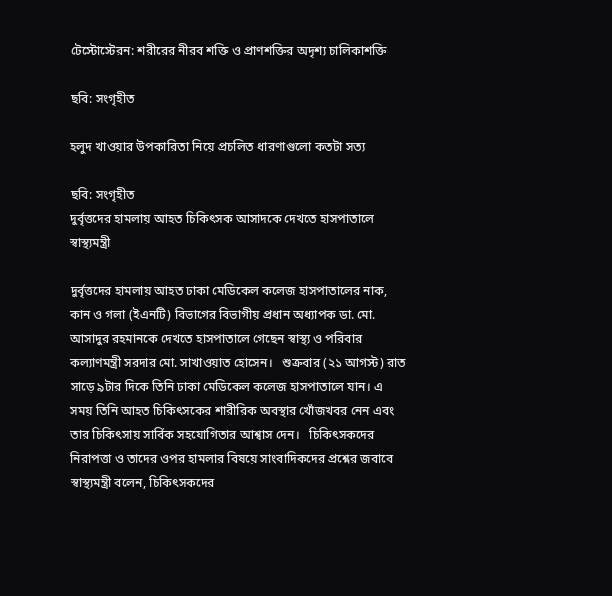টেস্টোস্টেরন: শরীরের নীরব শক্তি ও প্রাণশক্তির অদৃশ্য চালিকাশক্তি

ছবি: সংগৃহীত

হলুদ খাওয়ার উপকারিতা নিয়ে প্রচলিত ধারণাগুলো কতটা সত্য

ছবি: সংগৃহীত
দুর্বৃত্তদের হামলায় আহত চিকিৎসক আসাদকে দেখতে হাসপাতালে স্বাস্থ্যমন্ত্রী

দুর্বৃত্তদের হামলায় আহত ঢাকা মেডিকেল কলেজ হাসপাতালের নাক, কান ও গলা (ইএনটি) বিভাগের বিভাগীয় প্রধান অধ্যাপক ডা. মো. আসাদুর রহমানকে দেখতে হাসপাতালে গেছেন স্বাস্থ্য ও পরিবার কল্যাণমন্ত্রী সরদার মো. সাখাওয়াত হোসেন।   শুক্রবার (২১ আগস্ট) রাত সাড়ে ৯টার দিকে তিনি ঢাকা মেডিকেল কলেজ হাসপাতালে যান। এ সময় তিনি আহত চিকিৎসকের শারীরিক অবস্থার খোঁজখবর নেন এবং তার চিকিৎসায় সার্বিক সহযোগিতার আশ্বাস দেন।   চিকিৎসকদের নিরাপত্তা ও তাদের ওপর হামলার বিষয়ে সাংবাদিকদের প্রশ্নের জবাবে স্বাস্থ্যমন্ত্রী বলেন, চিকিৎসকদের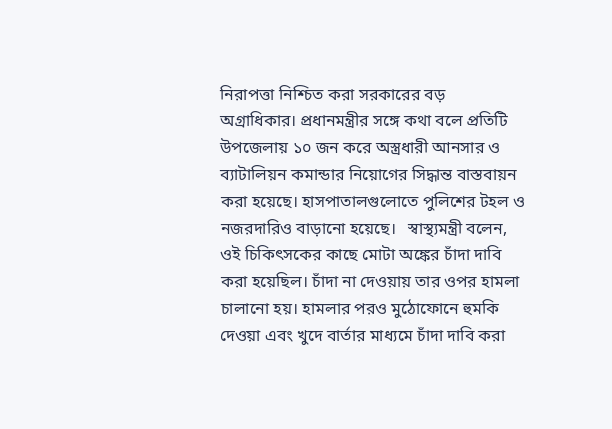নিরাপত্তা নিশ্চিত করা সরকারের বড় অগ্রাধিকার। প্রধানমন্ত্রীর সঙ্গে কথা বলে প্রতিটি উপজেলায় ১০ জন করে অস্ত্রধারী আনসার ও ব্যাটালিয়ন কমান্ডার নিয়োগের সিদ্ধান্ত বাস্তবায়ন করা হয়েছে। হাসপাতালগুলোতে পুলিশের টহল ও নজরদারিও বাড়ানো হয়েছে।   স্বাস্থ্যমন্ত্রী বলেন, ওই চিকিৎসকের কাছে মোটা অঙ্কের চাঁদা দাবি করা হয়েছিল। চাঁদা না দেওয়ায় তার ওপর হামলা চালানো হয়। হামলার পরও মুঠোফোনে হুমকি দেওয়া এবং খুদে বার্তার মাধ্যমে চাঁদা দাবি করা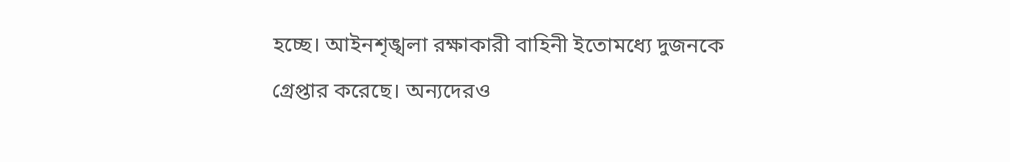হচ্ছে। আইনশৃঙ্খলা রক্ষাকারী বাহিনী ইতোমধ্যে দুজনকে গ্রেপ্তার করেছে। অন্যদেরও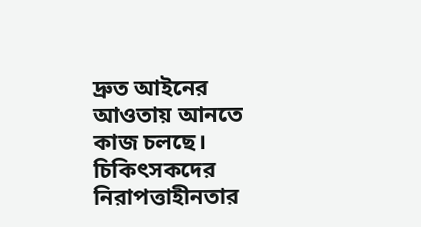দ্রুত আইনের আওতায় আনতে কাজ চলছে।   চিকিৎসকদের নিরাপত্তাহীনতার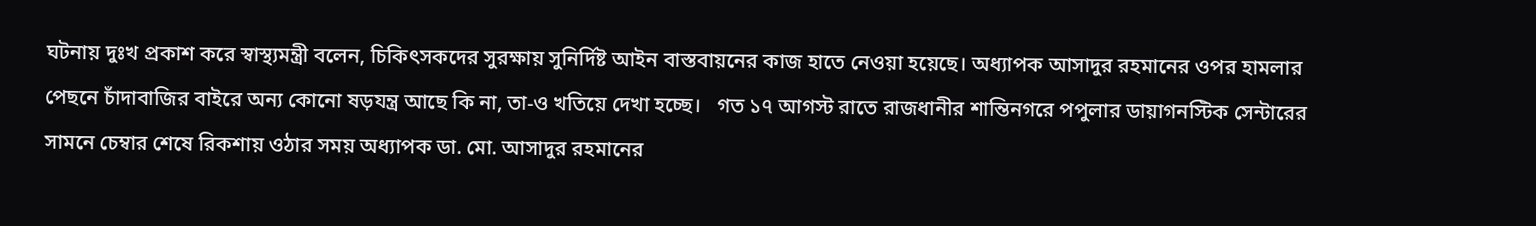ঘটনায় দুঃখ প্রকাশ করে স্বাস্থ্যমন্ত্রী বলেন, চিকিৎসকদের সুরক্ষায় সুনির্দিষ্ট আইন বাস্তবায়নের কাজ হাতে নেওয়া হয়েছে। অধ্যাপক আসাদুর রহমানের ওপর হামলার পেছনে চাঁদাবাজির বাইরে অন্য কোনো ষড়যন্ত্র আছে কি না, তা-ও খতিয়ে দেখা হচ্ছে।   গত ১৭ আগস্ট রাতে রাজধানীর শান্তিনগরে পপুলার ডায়াগনস্টিক সেন্টারের সামনে চেম্বার শেষে রিকশায় ওঠার সময় অধ্যাপক ডা. মো. আসাদুর রহমানের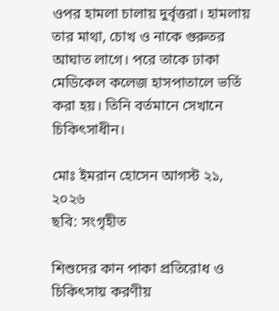ওপর হামলা চালায় দুর্বৃত্তরা। হামলায় তার মাথা, চোখ ও নাকে গুরুতর আঘাত লাগে। পরে তাকে ঢাকা মেডিকেল কলেজ হাসপাতালে ভর্তি করা হয়। তিনি বর্তমানে সেখানে চিকিৎসাধীন।

মোঃ ইমরান হোসেন আগস্ট ২১, ২০২৬
ছবি: সংগৃহীত

শিশুদের কান পাকা প্রতিরোধ ও চিকিৎসায় করণীয়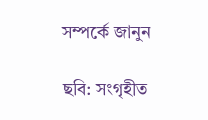সম্পর্কে জানুন

ছবি: সংগৃহীত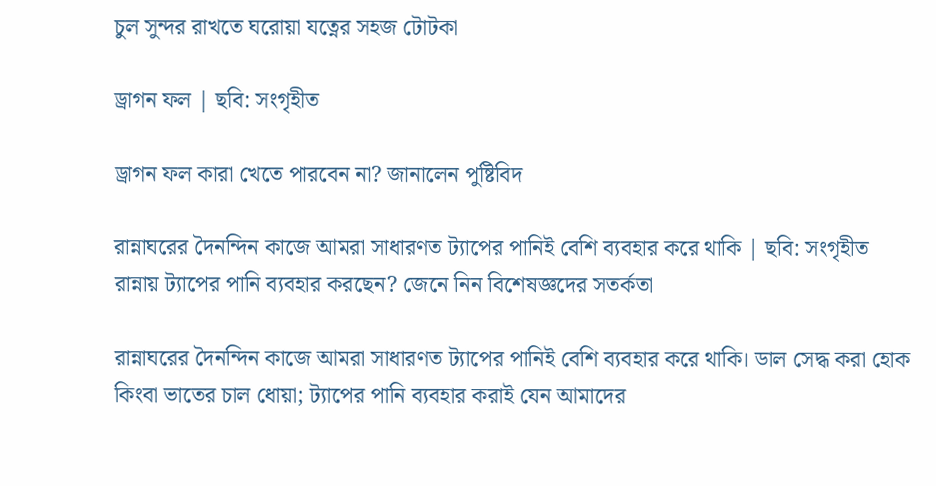চুল সুন্দর রাখতে ঘরোয়া যত্নের সহজ টোটকা

ড্রাগন ফল | ছবি: সংগৃহীত

ড্রাগন ফল কারা খেতে পারবেন না? জানালেন পুষ্টিবিদ

রান্নাঘরের দৈনন্দিন কাজে আমরা সাধারণত ট্যাপের পানিই বেশি ব্যবহার করে থাকি | ছবি: সংগৃহীত
রান্নায় ট্যাপের পানি ব্যবহার করছেন? জেনে নিন বিশেষজ্ঞদের সতর্কতা

রান্নাঘরের দৈনন্দিন কাজে আমরা সাধারণত ট্যাপের পানিই বেশি ব্যবহার করে থাকি। ডাল সেদ্ধ করা হোক কিংবা ভাতের চাল ধোয়া; ট্যাপের পানি ব্যবহার করাই যেন আমাদের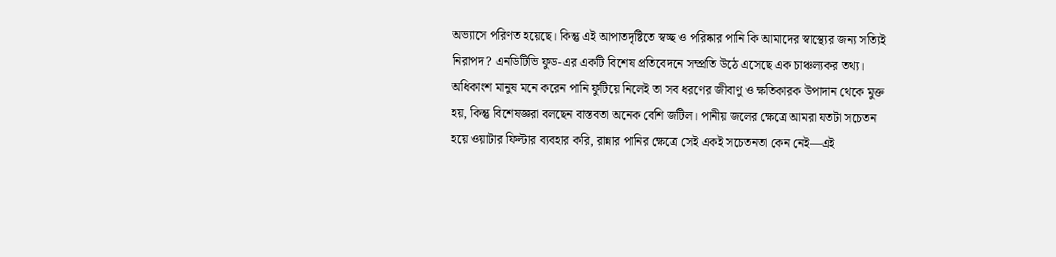অভ্যাসে পরিণত হয়েছে। কিন্তু এই আপাতদৃষ্টিতে স্বচ্ছ ও পরিষ্কার পানি কি আমাদের স্বাস্থ্যের জন্য সত্যিই নিরাপদ? এনডিটিভি ফুড-এর একটি বিশেষ প্রতিবেদনে সম্প্রতি উঠে এসেছে এক চাঞ্চল্যকর তথ্য।   অধিকাংশ মানুষ মনে করেন পানি ফুটিয়ে নিলেই তা সব ধরণের জীবাণু ও ক্ষতিকারক উপাদান থেকে মুক্ত হয়, কিন্তু বিশেষজ্ঞরা বলছেন বাস্তবতা অনেক বেশি জটিল। পানীয় জলের ক্ষেত্রে আমরা যতটা সচেতন হয়ে ওয়াটার ফিল্টার ব্যবহার করি, রান্নার পানির ক্ষেত্রে সেই একই সচেতনতা কেন নেই—এই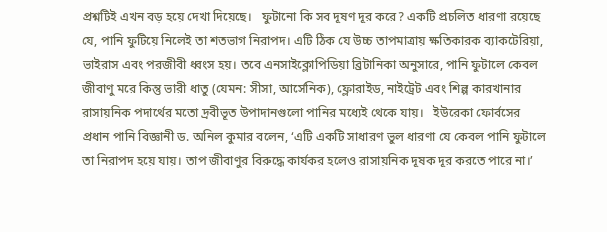প্রশ্নটিই এখন বড় হয়ে দেখা দিয়েছে।   ফুটানো কি সব দূষণ দূর করে? একটি প্রচলিত ধারণা রয়েছে যে, পানি ফুটিয়ে নিলেই তা শতভাগ নিরাপদ। এটি ঠিক যে উচ্চ তাপমাত্রায় ক্ষতিকারক ব্যাকটেরিয়া, ভাইরাস এবং পরজীবী ধ্বংস হয়। তবে এনসাইক্লোপিডিয়া ব্রিটানিকা অনুসারে, পানি ফুটালে কেবল জীবাণু মরে কিন্তু ভারী ধাতু (যেমন: সীসা, আর্সেনিক), ফ্লোরাইড, নাইট্রেট এবং শিল্প কারখানার রাসায়নিক পদার্থের মতো দ্রবীভূত উপাদানগুলো পানির মধ্যেই থেকে যায়।   ইউরেকা ফোর্বসের প্রধান পানি বিজ্ঞানী ড. অনিল কুমার বলেন, ‘এটি একটি সাধারণ ভুল ধারণা যে কেবল পানি ফুটালে তা নিরাপদ হয়ে যায়। তাপ জীবাণুর বিরুদ্ধে কার্যকর হলেও রাসায়নিক দূষক দূর করতে পারে না।’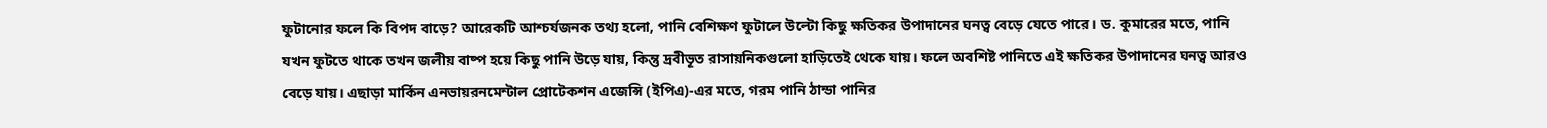ফুটানোর ফলে কি বিপদ বাড়ে? আরেকটি আশ্চর্যজনক তথ্য হলো, পানি বেশিক্ষণ ফুটালে উল্টো কিছু ক্ষতিকর উপাদানের ঘনত্ব বেড়ে যেতে পারে। ড. কুমারের মতে, পানি যখন ফুটতে থাকে তখন জলীয় বাষ্প হয়ে কিছু পানি উড়ে যায়, কিন্তু দ্রবীভূত রাসায়নিকগুলো হাড়িতেই থেকে যায়। ফলে অবশিষ্ট পানিতে এই ক্ষতিকর উপাদানের ঘনত্ব আরও বেড়ে যায়। এছাড়া মার্কিন এনভায়রনমেন্টাল প্রোটেকশন এজেন্সি (ইপিএ)-এর মতে, গরম পানি ঠান্ডা পানির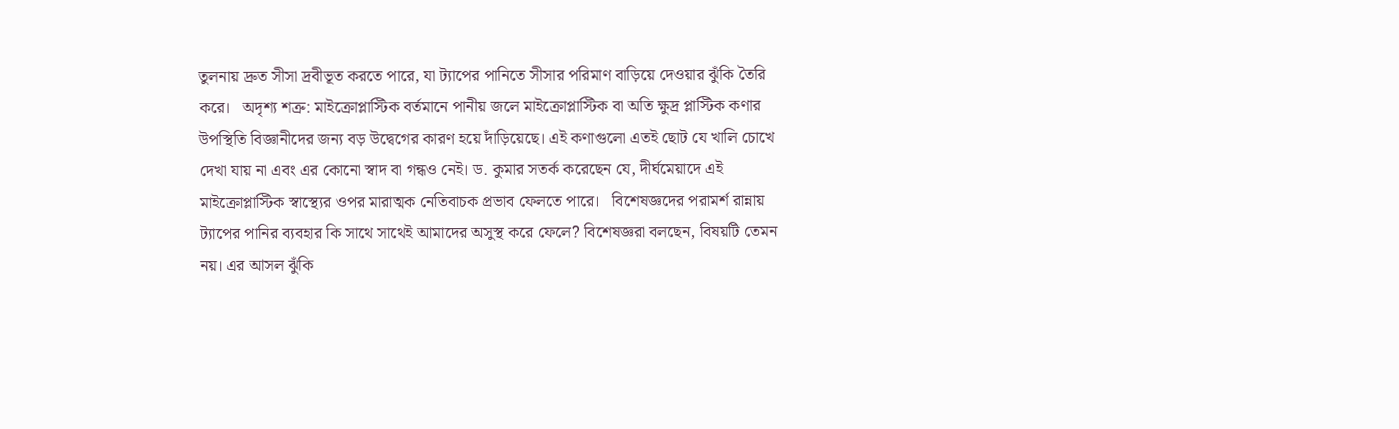তুলনায় দ্রুত সীসা দ্রবীভূত করতে পারে, যা ট্যাপের পানিতে সীসার পরিমাণ বাড়িয়ে দেওয়ার ঝুঁকি তৈরি করে।   অদৃশ্য শত্রু: মাইক্রোপ্লাস্টিক বর্তমানে পানীয় জলে মাইক্রোপ্লাস্টিক বা অতি ক্ষুদ্র প্লাস্টিক কণার উপস্থিতি বিজ্ঞানীদের জন্য বড় উদ্বেগের কারণ হয়ে দাঁড়িয়েছে। এই কণাগুলো এতই ছোট যে খালি চোখে দেখা যায় না এবং এর কোনো স্বাদ বা গন্ধও নেই। ড. কুমার সতর্ক করেছেন যে, দীর্ঘমেয়াদে এই মাইক্রোপ্লাস্টিক স্বাস্থ্যের ওপর মারাত্মক নেতিবাচক প্রভাব ফেলতে পারে।   বিশেষজ্ঞদের পরামর্শ রান্নায় ট্যাপের পানির ব্যবহার কি সাথে সাথেই আমাদের অসুস্থ করে ফেলে? বিশেষজ্ঞরা বলছেন, বিষয়টি তেমন নয়। এর আসল ঝুঁকি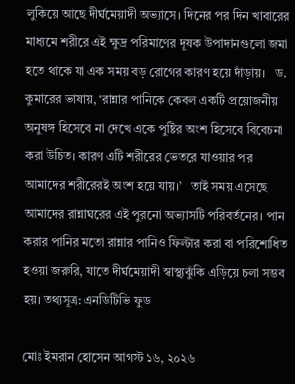লুকিয়ে আছে দীর্ঘমেয়াদী অভ্যাসে। দিনের পর দিন খাবারের মাধ্যমে শরীরে এই ক্ষুদ্র পরিমাণের দূষক উপাদানগুলো জমা হতে থাকে যা এক সময় বড় রোগের কারণ হয়ে দাঁড়ায়।   ড. কুমারের ভাষায়, ‘রান্নার পানিকে কেবল একটি প্রয়োজনীয় অনুষঙ্গ হিসেবে না দেখে একে পুষ্টির অংশ হিসেবে বিবেচনা করা উচিত। কারণ এটি শরীরের ভেতরে যাওয়ার পর আমাদের শরীরেরই অংশ হয়ে যায়।’   তাই সময় এসেছে আমাদের রান্নাঘরের এই পুরনো অভ্যাসটি পরিবর্তনের। পান করার পানির মতো রান্নার পানিও ফিল্টার করা বা পরিশোধিত হওয়া জরুরি, যাতে দীর্ঘমেয়াদী স্বাস্থ্যঝুঁকি এড়িয়ে চলা সম্ভব হয়। তথ্যসূত্র: এনডিটিভি ফুড

মোঃ ইমরান হোসেন আগস্ট ১৬, ২০২৬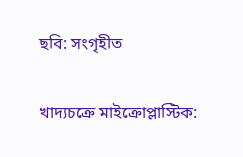ছবি: সংগৃহীত

খাদ্যচক্রে মাইক্রোপ্লাস্টিক: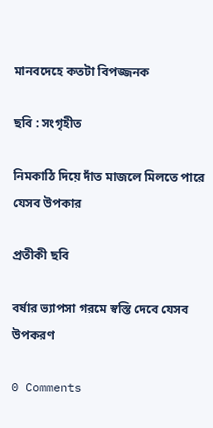মানবদেহে কতটা বিপজ্জনক

ছবি : সংগৃহীত

নিমকাঠি দিয়ে দাঁত মাজলে মিলতে পারে যেসব উপকার

প্রতীকী ছবি

বর্ষার ভ্যাপসা গরমে স্বস্তি দেবে যেসব উপকরণ

0 Comments